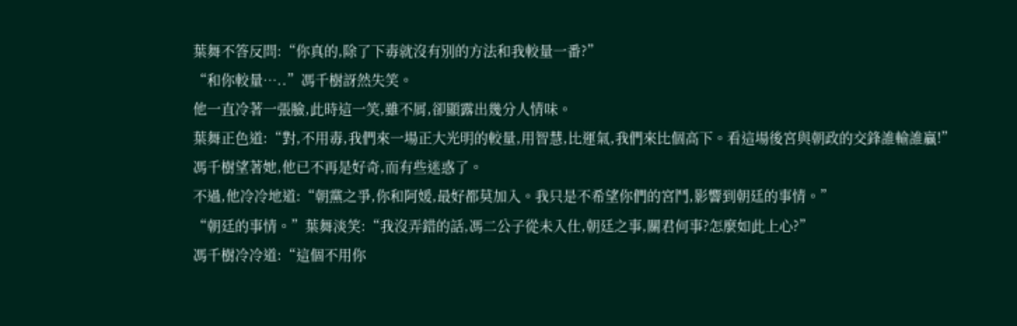葉舞不答反問:“你真的,除了下毒就沒有別的方法和我較量一番?”
“和你較量…..”馮千樹訝然失笑。
他一直冷著一張臉,此時這一笑,雖不屑,卻顯露出幾分人情味。
葉舞正色道:“對,不用毒,我們來一場正大光明的較量,用智慧,比運氣,我們來比個高下。看這場後宮與朝政的交鋒誰輸誰贏!”
馮千樹望著她,他已不再是好奇,而有些迷惑了。
不過,他冷冷地道:“朝黨之爭,你和阿媛,最好都莫加入。我只是不希望你們的宮鬥,影響到朝廷的事情。”
“朝廷的事情。”葉舞淡笑:“我沒弄錯的話,馮二公子從未入仕,朝廷之事,關君何事?怎麼如此上心?”
馮千樹冷冷道:“這個不用你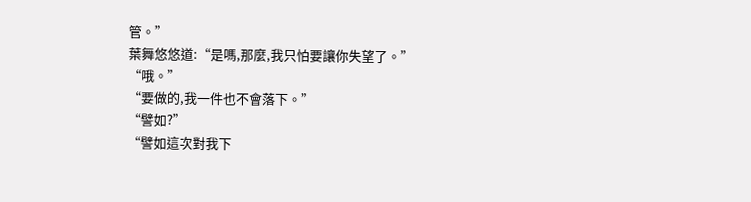管。”
葉舞悠悠道:“是嗎,那麼,我只怕要讓你失望了。”
“哦。”
“要做的,我一件也不會落下。”
“譬如?”
“譬如這次對我下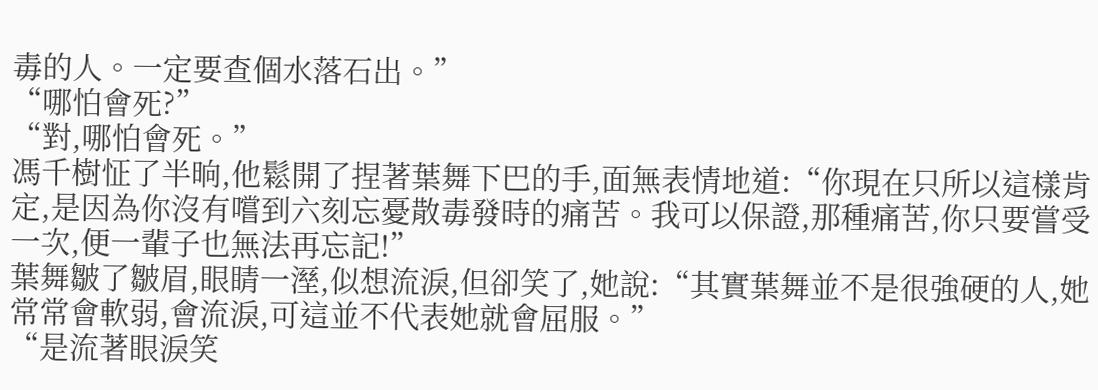毒的人。一定要查個水落石出。”
“哪怕會死?”
“對,哪怕會死。”
馮千樹怔了半晌,他鬆開了捏著葉舞下巴的手,面無表情地道:“你現在只所以這樣肯定,是因為你沒有嚐到六刻忘憂散毒發時的痛苦。我可以保證,那種痛苦,你只要嘗受一次,便一輩子也無法再忘記!”
葉舞皺了皺眉,眼睛一溼,似想流淚,但卻笑了,她說:“其實葉舞並不是很強硬的人,她常常會軟弱,會流淚,可這並不代表她就會屈服。”
“是流著眼淚笑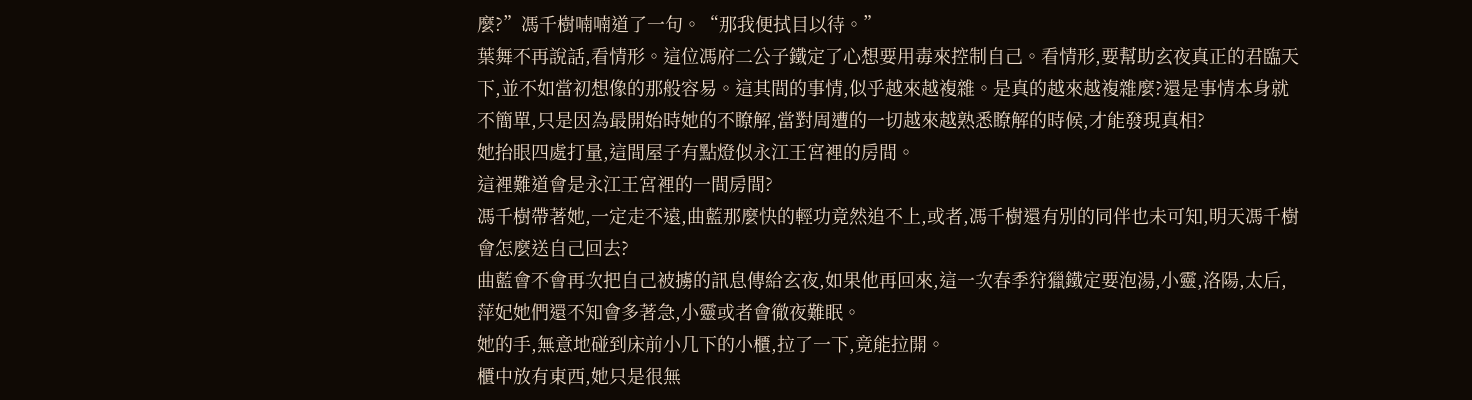麼?”馮千樹喃喃道了一句。“那我便拭目以待。”
葉舞不再說話,看情形。這位馮府二公子鐵定了心想要用毒來控制自己。看情形,要幫助玄夜真正的君臨天下,並不如當初想像的那般容易。這其間的事情,似乎越來越複雜。是真的越來越複雜麼?還是事情本身就不簡單,只是因為最開始時她的不瞭解,當對周遭的一切越來越熟悉瞭解的時候,才能發現真相?
她抬眼四處打量,這間屋子有點燈似永江王宮裡的房間。
這裡難道會是永江王宮裡的一間房間?
馮千樹帶著她,一定走不遠,曲藍那麼快的輕功竟然追不上,或者,馮千樹還有別的同伴也未可知,明天馮千樹會怎麼送自己回去?
曲藍會不會再次把自己被擄的訊息傳給玄夜,如果他再回來,這一次春季狩獵鐵定要泡湯,小靈,洛陽,太后,萍妃她們還不知會多著急,小靈或者會徹夜難眠。
她的手,無意地碰到床前小几下的小櫃,拉了一下,竟能拉開。
櫃中放有東西,她只是很無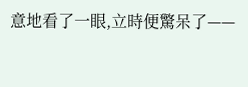意地看了一眼,立時便驚呆了——